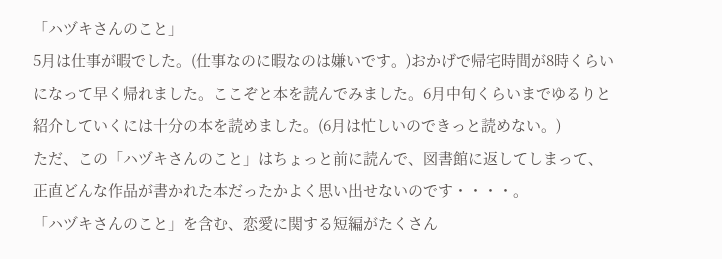「ハヅキさんのこと」
5月は仕事が暇でした。(仕事なのに暇なのは嫌いです。)おかげで帰宅時間が8時くらいになって早く帰れました。ここぞと本を読んでみました。6月中旬くらいまでゆるりと紹介していくには十分の本を読めました。(6月は忙しいのできっと読めない。)
ただ、この「ハヅキさんのこと」はちょっと前に読んで、図書館に返してしまって、正直どんな作品が書かれた本だったかよく思い出せないのです・・・・。
「ハヅキさんのこと」を含む、恋愛に関する短編がたくさん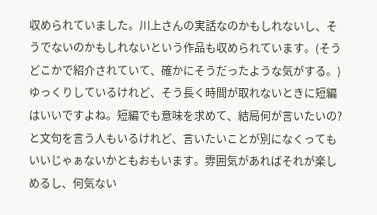収められていました。川上さんの実話なのかもしれないし、そうでないのかもしれないという作品も収められています。(そうどこかで紹介されていて、確かにそうだったような気がする。)
ゆっくりしているけれど、そう長く時間が取れないときに短編はいいですよね。短編でも意味を求めて、結局何が言いたいの?と文句を言う人もいるけれど、言いたいことが別になくってもいいじゃぁないかともおもいます。雰囲気があればそれが楽しめるし、何気ない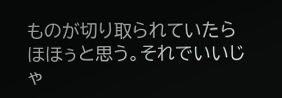ものが切り取られていたらほほぅと思う。それでいいじゃ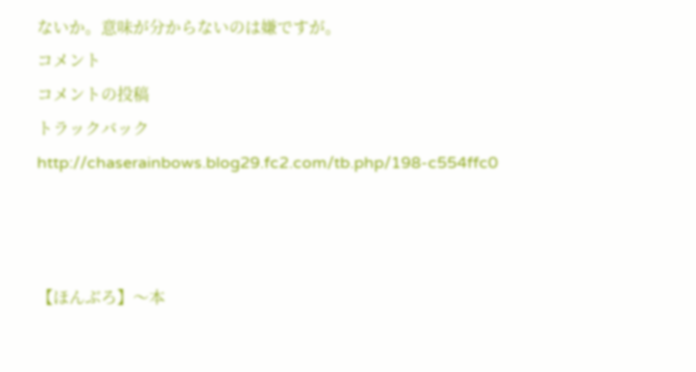ないか。意味が分からないのは嫌ですが。
コメント
コメントの投稿
トラックバック
http://chaserainbows.blog29.fc2.com/tb.php/198-c554ffc0



【ほんぶろ】〜本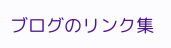ブログのリンク集